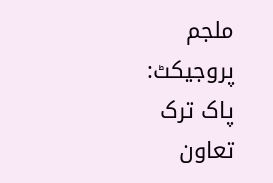ملجم پروجیکٹ: پاک ترک تعاون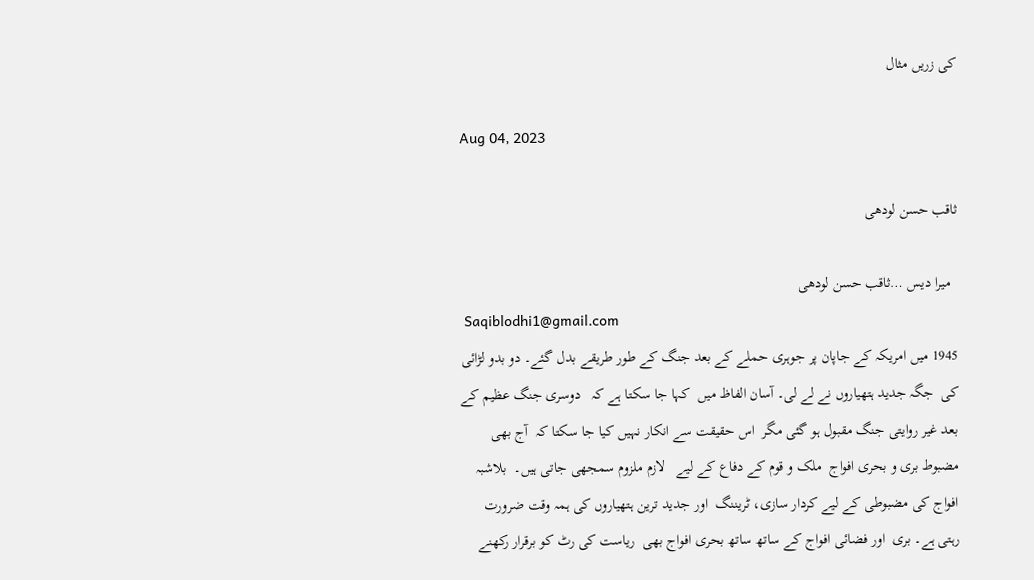کی زریں مثال

Aug 04, 2023

ثاقب حسن لودھی

  میرا دیس …ثاقب حسن لودھی
 Saqiblodhi1@gmail.com
1945 میں امریکہ کے جاپان پر جوہری حملے کے بعد جنگ کے طور طریقے بدل گئے۔ دو بدو لڑائی کی  جگہ جدید ہتھیاروں نے لے لی۔ آسان الفاظ میں  کہا جا سکتا ہے کہ   دوسری جنگ عظیم کے بعد غیر روایتی جنگ مقبول ہو گئی مگر  اس حقیقت سے انکار نہیں کیا جا سکتا کہ  آج بھی   مضبوط بری و بحری افواج  ملک و قوم کے دفاع کے لیے   لازم ملزوم سمجھی جاتی ہیں۔  بلاشبہ افواج کی مضبوطی کے لیے کردار سازی، ٹریننگ  اور جدید ترین ہتھیاروں کی ہمہ وقت ضرورت رہتی ہے۔ بری  اور فضائی افواج کے ساتھ ساتھ بحری افواج بھی  ریاست کی رٹ کو برقرار رکھنے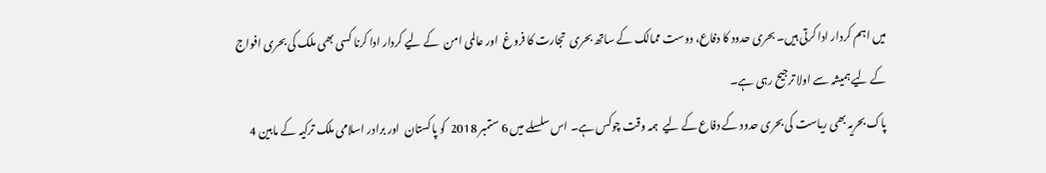میں اہم کردار ادا کرتی ہیں۔ بحری حدود کا دفاع، دوست ممالک کے ساتھ بحری  تجارت کا فروغ  اور عالمی امن  کے لیے کردار ادا کرنا کسی بھی ملک کی بحری افواج کے لیے ہمیشہ سے اولا ترجیح رہی ہے۔
پاک بحریہ بھی ریاست کی بحری حدود کے دفاع کے لیے  ہمہ وقت چوکس ہے۔ اس سلسلے میں 6 ستمبر 2018  کو پاکستان  اور برادر اسلامی ملک ترکیہ کے مابین 4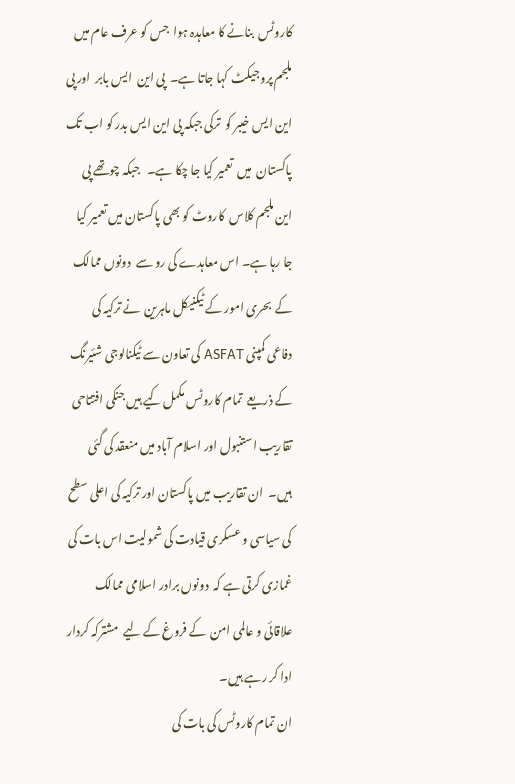کاروٹس  بنانے کا معاہدہ ہوا  جس کو عرف عام میں ملجم پروجیکٹ کہا جاتا ہے۔  پی این  ایس بابر  اور پی این ایس خیبر کو  ترکی جبکہ پی این ایس بدر کو اب تک پاکستان  میں  تعمیر کیا جا چکا ہے۔   جبکہ چوتھے پی این ملجم کلاس  کاروٹ کو بھی پاکستان میں تعمیر کیا جا رہا ہے۔ اس معاہدے کی رو سے  دونوں ممالک کے  بحری امور کے ٹیکنیکل ماہرین  نے ترکیہ کی دفاعی کمپنی ASFAT کی تعاون سے ٹیکنالوجی شئیرنگ کے ذریعے  تمام کاروٹس مکمل کیے ہیں جنکی افتتاحی تقاریب استنبول اور اسلام آباد میں منعقد کی گئی ہیں۔  ان تقاریب میں پاکستان اور ترکیہ کی اعلی سطح کی سیاسی و عسکری قیادت کی شمولیت اس بات کی غمازی کرتی ہے کہ  دونوں برادر اسلامی ممالک  علاقائی و عالمی امن  کے فروغ کے لیے  مشترکہ کردار ادا کر رہے ہیں۔
ان تمام کاروٹس کی بات کی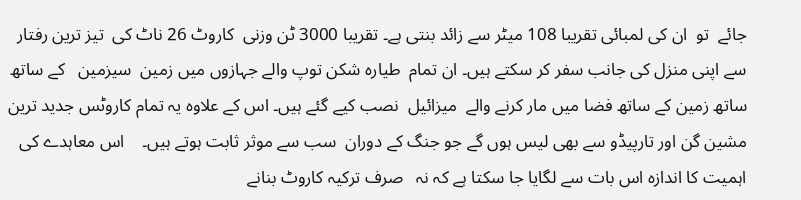جائے  تو  ان کی لمبائی تقریبا 108 میٹر سے زائد بنتی ہے۔ تقریبا 3000 ٹن وزنی  کاروٹ 26 ناٹ کی  تیز ترین رفتار سے اپنی منزل کی جانب سفر کر سکتے ہیں۔ ان تمام  طیارہ شکن توپ والے جہازوں میں زمین  سیزمین   کے ساتھ ساتھ زمین کے ساتھ فضا میں مار کرنے والے  میزائیل  نصب کیے گئے ہیں۔ اس کے علاوہ یہ تمام کاروٹس جدید ترین مشین گن اور تارپیڈو سے بھی لیس ہوں گے جو جنگ کے دوران  سب سے موثر ثابت ہوتے ہیں۔    اس معاہدے کی اہمیت کا اندازہ اس بات سے لگایا جا سکتا ہے کہ نہ   صرف ترکیہ کاروٹ بنانے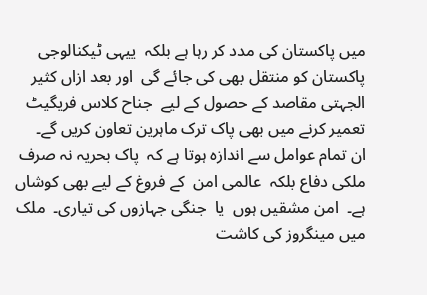میں پاکستان کی مدد کر رہا ہے بلکہ  ییہی ٹیکنالوجی  پاکستان کو منتقل بھی کی جائے گی  اور بعد ازاں کثیر الجہتی مقاصد کے حصول کے لیے  جناح کلاس فریگیٹ تعمیر کرنے میں بھی پاک ترک ماہرین تعاون کریں گے۔
ان تمام عوامل سے اندازہ ہوتا ہے کہ  پاک بحریہ نہ صرف ملکی دفاع بلکہ  عالمی امن  کے فروغ کے لیے بھی کوشاں  ہے۔  امن مشقیں ہوں  یا  جنگی جہازوں کی تیاری۔  ملک میں مینگروز کی کاشت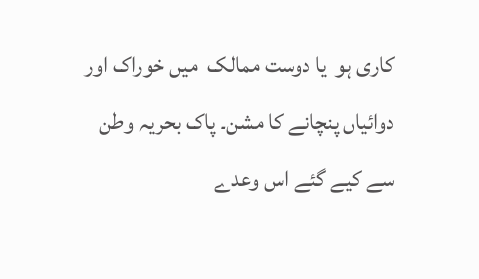کاری ہو  یا دوست ممالک  میں خوراک اور دوائیاں پنچانے کا مشن۔ پاک بحریہ وطن سے کیے گئے اس وعدے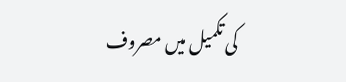کی تکمیل میں مصروف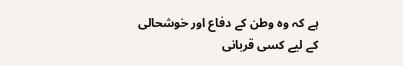ہے کہ وہ وطن کے دفاع اور خوشحالی کے لیے کسی قربانی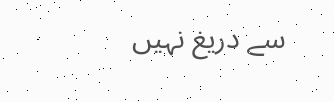سے دریغ نہیں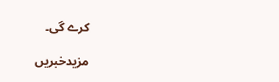کرے گی۔

مزیدخبریں